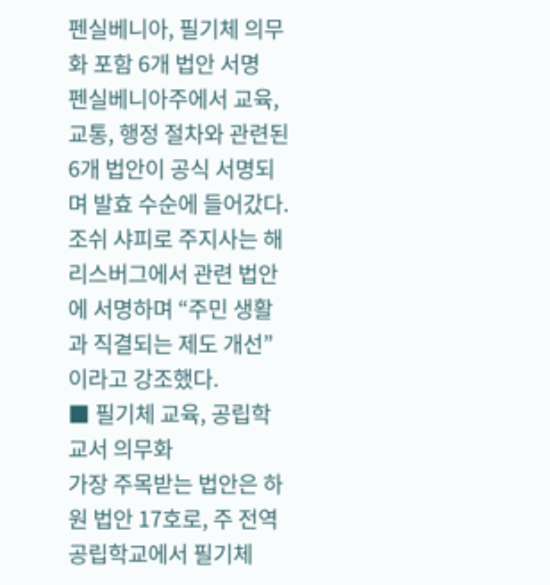펜실베니아, 필기체 의무화 포함 6개 법안 서명
펜실베니아주에서 교육, 교통, 행정 절차와 관련된 6개 법안이 공식 서명되며 발효 수순에 들어갔다. 조쉬 샤피로 주지사는 해리스버그에서 관련 법안에 서명하며 “주민 생활과 직결되는 제도 개선”이라고 강조했다.
■ 필기체 교육, 공립학교서 의무화
가장 주목받는 법안은 하원 법안 17호로, 주 전역 공립학교에서 필기체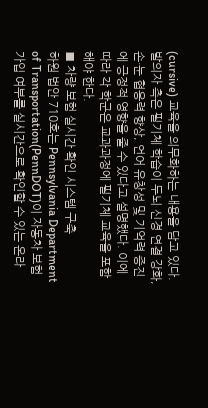(cursive) 교육을 의무화하는 내용을 담고 있다. 발의자 측은 필기체 학습이 두뇌 신경 연결 강화, 손·눈 협응력 향상, 언어 유창성 및 기억력 증진에 긍정적 영향을 줄 수 있다고 설명했다. 이에 따라 각 학군은 교과과정에 필기체 교육을 포함해야 한다.
■ 차량 보험 실시간 확인 시스템 구축
하원 법안 710호는 Pennsylvania Department of Transportation(PennDOT)이 자동차 보험 가입 여부를 실시간으로 확인할 수 있는 온라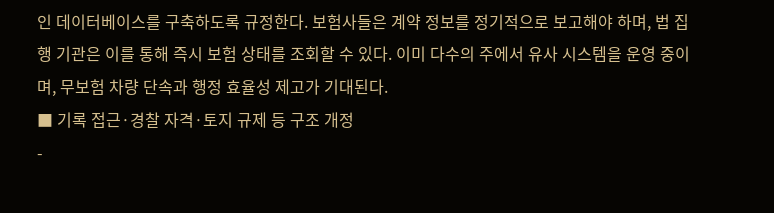인 데이터베이스를 구축하도록 규정한다. 보험사들은 계약 정보를 정기적으로 보고해야 하며, 법 집행 기관은 이를 통해 즉시 보험 상태를 조회할 수 있다. 이미 다수의 주에서 유사 시스템을 운영 중이며, 무보험 차량 단속과 행정 효율성 제고가 기대된다.
■ 기록 접근·경찰 자격·토지 규제 등 구조 개정
-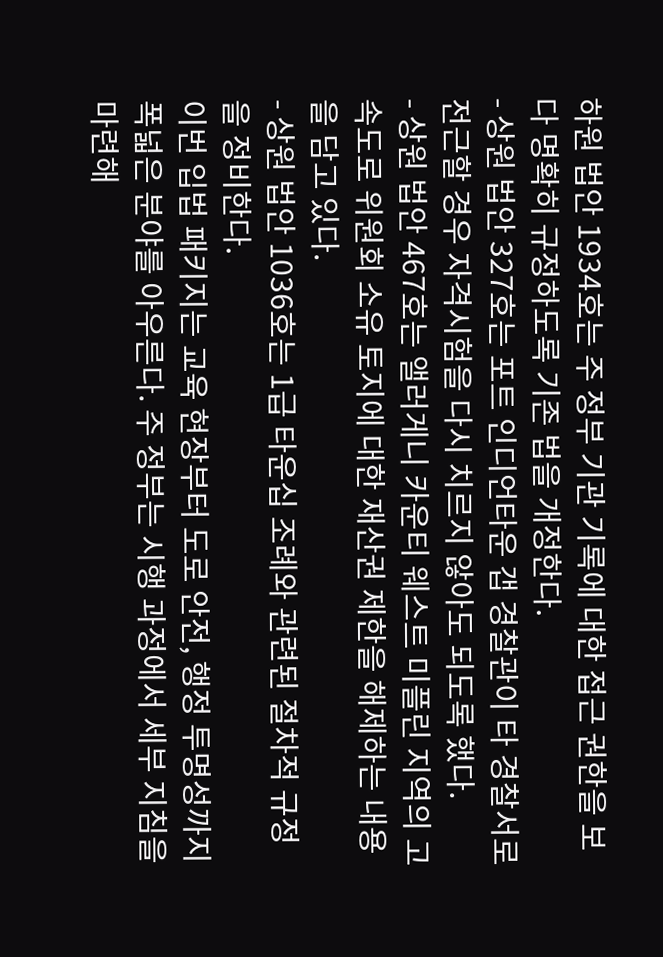하원 법안 1934호는 주 정부 기관 기록에 대한 접근 권한을 보다 명확히 규정하도록 기존 법을 개정한다.
- 상원 법안 327호는 포트 인디언타운 갭 경찰관이 타 경찰서로 전근할 경우 자격시험을 다시 치르지 않아도 되도록 했다.
- 상원 법안 467호는 앨러게니 카운티 웨스트 미플린 지역의 고속도로 위원회 소유 토지에 대한 재산권 제한을 해제하는 내용을 담고 있다.
- 상원 법안 1036호는 1급 타운십 조례와 관련된 절차적 규정을 정비한다.
이번 입법 패키지는 교육 현장부터 도로 안전, 행정 투명성까지 폭넓은 분야를 아우른다. 주 정부는 시행 과정에서 세부 지침을 마련해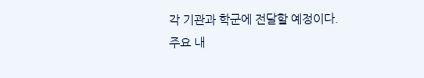각 기관과 학군에 전달할 예정이다.
주요 내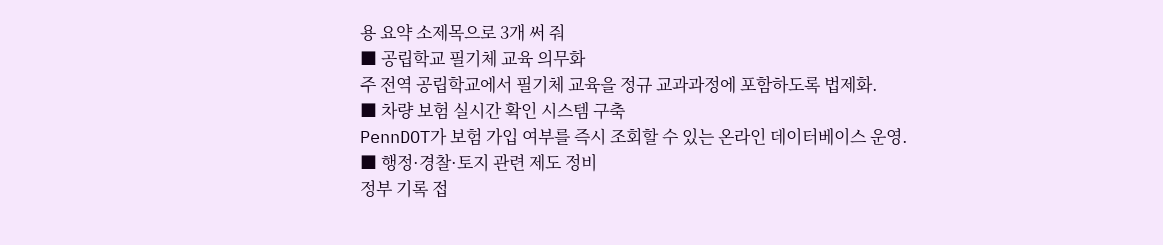용 요약 소제목으로 3개 써 줘
■ 공립학교 필기체 교육 의무화
주 전역 공립학교에서 필기체 교육을 정규 교과과정에 포함하도록 법제화.
■ 차량 보험 실시간 확인 시스템 구축
PennDOT가 보험 가입 여부를 즉시 조회할 수 있는 온라인 데이터베이스 운영.
■ 행정·경찰·토지 관련 제도 정비
정부 기록 접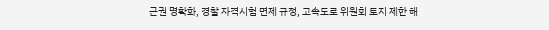근권 명확화, 경찰 자격시험 면제 규정, 고속도로 위원회 토지 제한 해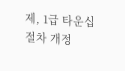제, 1급 타운십 절차 개정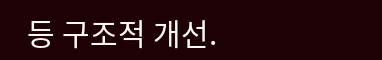등 구조적 개선.